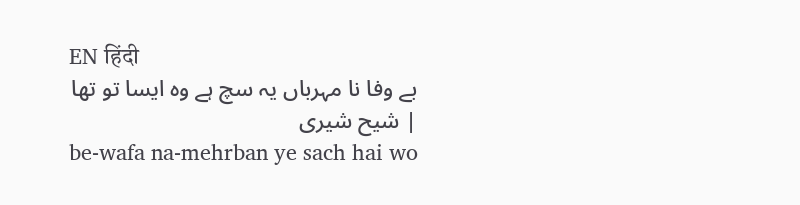EN हिंदी
بے وفا نا مہرباں یہ سچ ہے وہ ایسا تو تھا | شیح شیری
be-wafa na-mehrban ye sach hai wo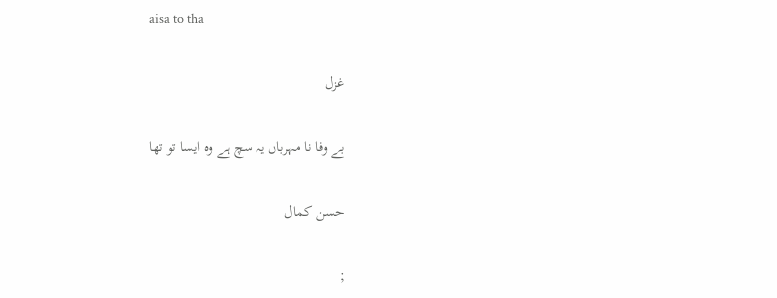aisa to tha

غزل

بے وفا نا مہرباں یہ سچ ہے وہ ایسا تو تھا

حسن کمال

;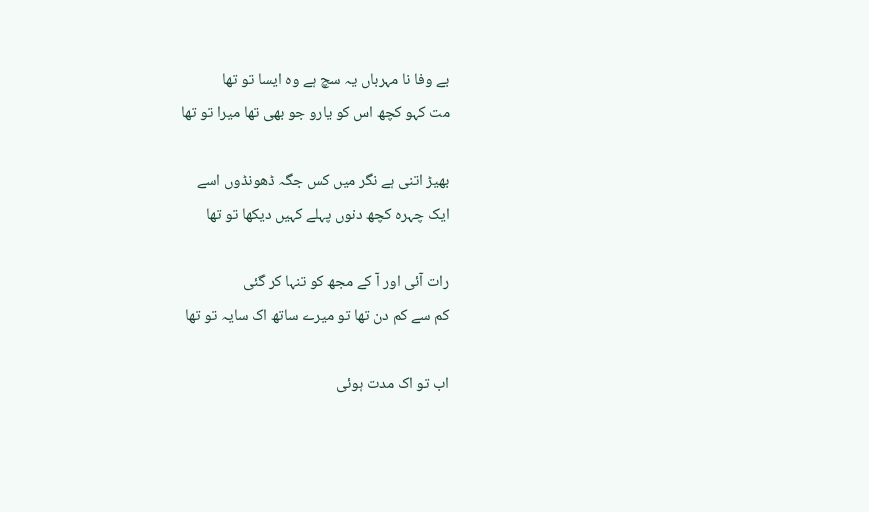بے وفا نا مہرباں یہ سچ ہے وہ ایسا تو تھا
مت کہو کچھ اس کو یارو جو بھی تھا میرا تو تھا

بھیڑ اتنی ہے نگر میں کس جگہ ڈھونڈوں اسے
ایک چہرہ کچھ دنوں پہلے کہیں دیکھا تو تھا

رات آئی اور آ کے مجھ کو تنہا کر گئی
کم سے کم دن تھا تو میرے ساتھ اک سایہ تو تھا

اب تو اک مدت ہوئی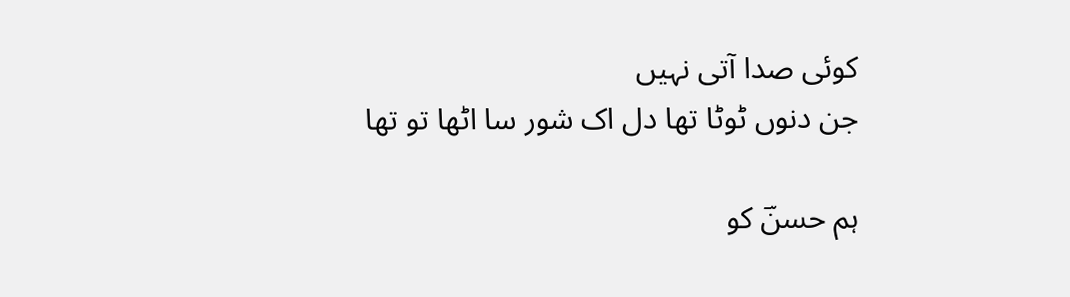کوئی صدا آتی نہیں
جن دنوں ٹوٹا تھا دل اک شور سا اٹھا تو تھا

ہم حسنؔ کو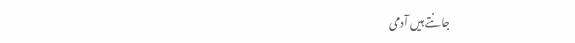جانتے ہیں آدمی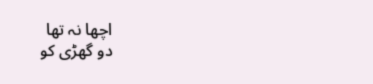اچھا نہ تھا
دو گھڑی کو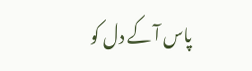پاس آ کے دل کو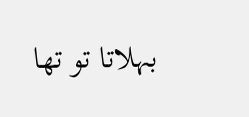بہلاتا تو تھا